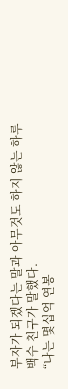부자가 되겠다는 말과 아무것도 하지 않는 하루
백수 친구가 말했다.
“나는 몇십억 연봉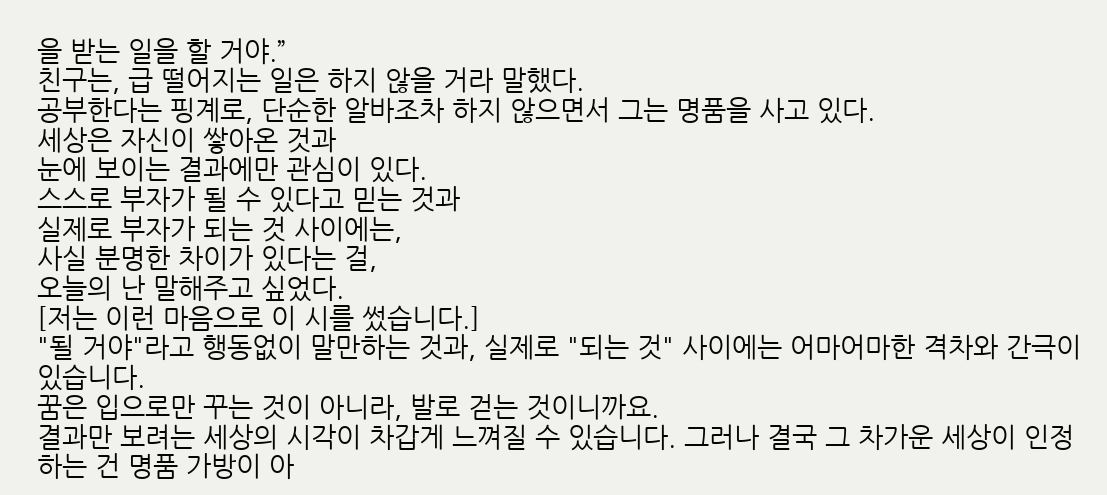을 받는 일을 할 거야.”
친구는, 급 떨어지는 일은 하지 않을 거라 말했다.
공부한다는 핑계로, 단순한 알바조차 하지 않으면서 그는 명품을 사고 있다.
세상은 자신이 쌓아온 것과
눈에 보이는 결과에만 관심이 있다.
스스로 부자가 될 수 있다고 믿는 것과
실제로 부자가 되는 것 사이에는,
사실 분명한 차이가 있다는 걸,
오늘의 난 말해주고 싶었다.
[저는 이런 마음으로 이 시를 썼습니다.]
"될 거야"라고 행동없이 말만하는 것과, 실제로 "되는 것" 사이에는 어마어마한 격차와 간극이 있습니다.
꿈은 입으로만 꾸는 것이 아니라, 발로 걷는 것이니까요.
결과만 보려는 세상의 시각이 차갑게 느껴질 수 있습니다. 그러나 결국 그 차가운 세상이 인정하는 건 명품 가방이 아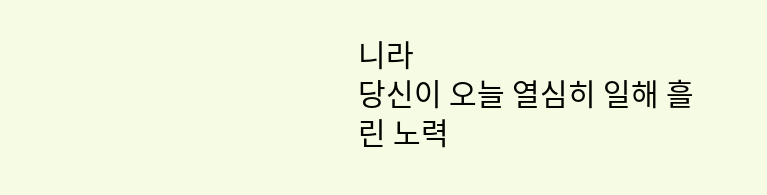니라
당신이 오늘 열심히 일해 흘린 노력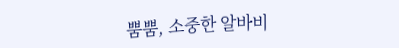뿜뿜, 소중한 알바비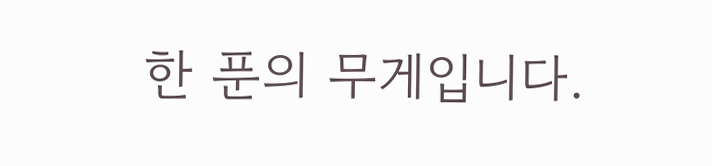한 푼의 무게입니다.